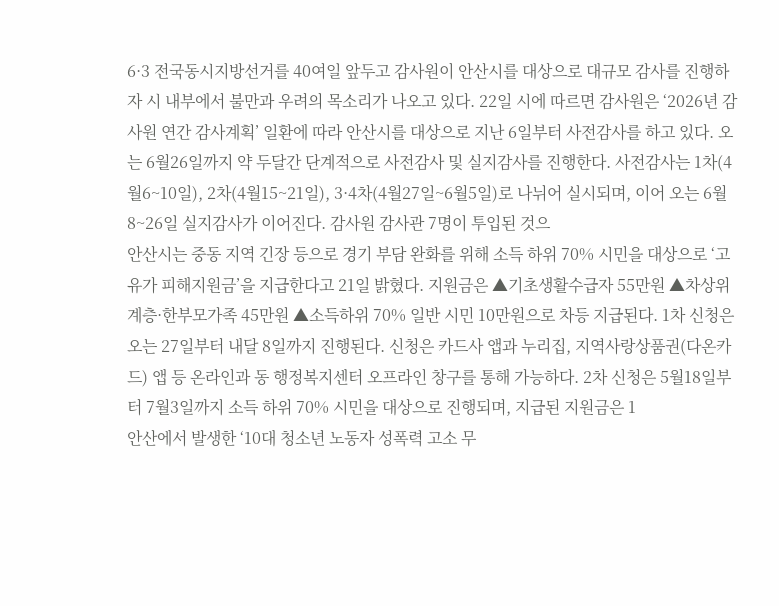6·3 전국동시지방선거를 40여일 앞두고 감사원이 안산시를 대상으로 대규모 감사를 진행하자 시 내부에서 불만과 우려의 목소리가 나오고 있다. 22일 시에 따르면 감사원은 ‘2026년 감사원 연간 감사계획’ 일환에 따라 안산시를 대상으로 지난 6일부터 사전감사를 하고 있다. 오는 6월26일까지 약 두달간 단계적으로 사전감사 및 실지감사를 진행한다. 사전감사는 1차(4월6~10일), 2차(4월15~21일), 3·4차(4월27일~6월5일)로 나뉘어 실시되며, 이어 오는 6월8~26일 실지감사가 이어진다. 감사원 감사관 7명이 투입된 것으
안산시는 중동 지역 긴장 등으로 경기 부담 완화를 위해 소득 하위 70% 시민을 대상으로 ‘고유가 피해지원금’을 지급한다고 21일 밝혔다. 지원금은 ▲기초생활수급자 55만원 ▲차상위계층·한부모가족 45만원 ▲소득하위 70% 일반 시민 10만원으로 차등 지급된다. 1차 신청은 오는 27일부터 내달 8일까지 진행된다. 신청은 카드사 앱과 누리집, 지역사랑상품권(다온카드) 앱 등 온라인과 동 행정복지센터 오프라인 창구를 통해 가능하다. 2차 신청은 5월18일부터 7월3일까지 소득 하위 70% 시민을 대상으로 진행되며, 지급된 지원금은 1
안산에서 발생한 ‘10대 청소년 노동자 성폭력 고소 무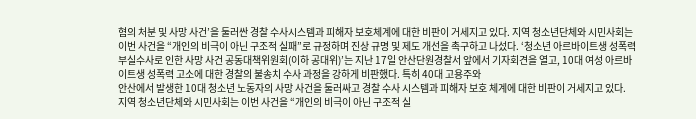혐의 처분 및 사망 사건’을 둘러싼 경찰 수사시스템과 피해자 보호체계에 대한 비판이 거세지고 있다. 지역 청소년단체와 시민사회는 이번 사건을 “개인의 비극이 아닌 구조적 실패”로 규정하며 진상 규명 및 제도 개선을 촉구하고 나섰다. ‘청소년 아르바이트생 성폭력 부실수사로 인한 사망 사건 공동대책위원회(이하 공대위)’는 지난 17일 안산단원경찰서 앞에서 기자회견을 열고, 10대 여성 아르바이트생 성폭력 고소에 대한 경찰의 불송치 수사 과정을 강하게 비판했다. 특히 40대 고용주와
안산에서 발생한 10대 청소년 노동자의 사망 사건을 둘러싸고 경찰 수사 시스템과 피해자 보호 체계에 대한 비판이 거세지고 있다. 지역 청소년단체와 시민사회는 이번 사건을 “개인의 비극이 아닌 구조적 실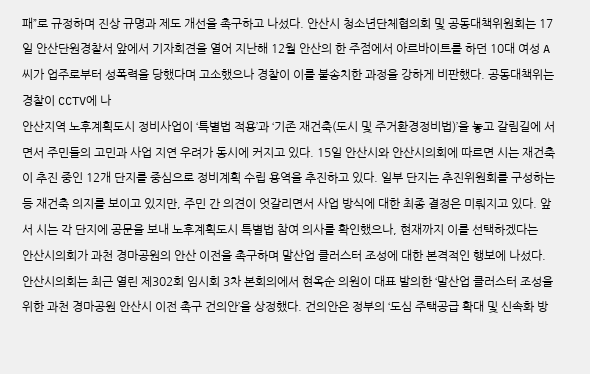패”로 규정하며 진상 규명과 제도 개선을 촉구하고 나섰다. 안산시 청소년단체협의회 및 공동대책위원회는 17일 안산단원경찰서 앞에서 기자회견을 열어 지난해 12월 안산의 한 주점에서 아르바이트를 하던 10대 여성 A씨가 업주로부터 성폭력을 당했다며 고소했으나 경찰이 이를 불송치한 과정을 강하게 비판했다. 공동대책위는 경찰이 CCTV에 나
안산지역 노후계획도시 정비사업이 ‘특별법 적용’과 ‘기존 재건축(도시 및 주거환경정비법)’을 놓고 갈림길에 서면서 주민들의 고민과 사업 지연 우려가 동시에 커지고 있다. 15일 안산시와 안산시의회에 따르면 시는 재건축이 추진 중인 12개 단지를 중심으로 정비계획 수립 용역을 추진하고 있다. 일부 단지는 추진위원회를 구성하는 등 재건축 의지를 보이고 있지만, 주민 간 의견이 엇갈리면서 사업 방식에 대한 최종 결정은 미뤄지고 있다. 앞서 시는 각 단지에 공문을 보내 노후계획도시 특별법 참여 의사를 확인했으나, 현재까지 이를 선택하겠다는
안산시의회가 과천 경마공원의 안산 이전을 촉구하며 말산업 클러스터 조성에 대한 본격적인 행보에 나섰다. 안산시의회는 최근 열린 제302회 임시회 3차 본회의에서 현옥순 의원이 대표 발의한 ‘말산업 클러스터 조성을 위한 과천 경마공원 안산시 이전 촉구 건의안’을 상정했다. 건의안은 정부의 ‘도심 주택공급 확대 및 신속화 방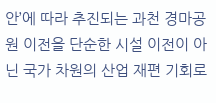안’에 따라 추진되는 과천 경마공원 이전을 단순한 시설 이전이 아닌 국가 차원의 산업 재편 기회로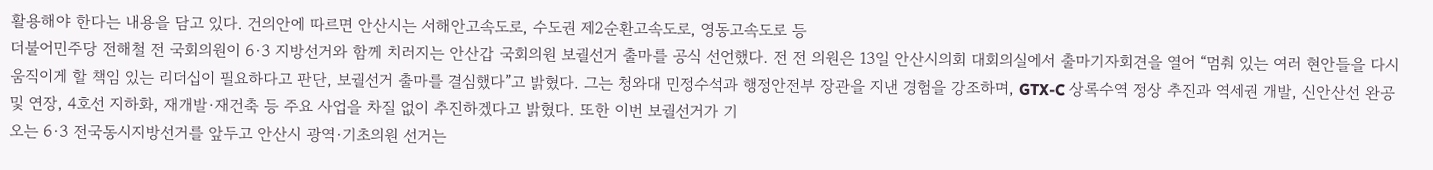활용해야 한다는 내용을 담고 있다. 건의안에 따르면 안산시는 서해안고속도로, 수도권 제2순환고속도로, 영동고속도로 등
더불어민주당 전해철 전 국회의원이 6·3 지방선거와 함께 치러지는 안산갑 국회의원 보궐선거 출마를 공식 선언했다. 전 전 의원은 13일 안산시의회 대회의실에서 출마기자회견을 열어 “멈춰 있는 여러 현안들을 다시 움직이게 할 책임 있는 리더십이 필요하다고 판단, 보궐선거 출마를 결심했다”고 밝혔다. 그는 청와대 민정수석과 행정안전부 장관을 지낸 경험을 강조하며, GTX-C 상록수역 정상 추진과 역세권 개발, 신안산선 완공 및 연장, 4호선 지하화, 재개발·재건축 등 주요 사업을 차질 없이 추진하겠다고 밝혔다. 또한 이번 보궐선거가 기
오는 6·3 전국동시지방선거를 앞두고 안산시 광역·기초의원 선거는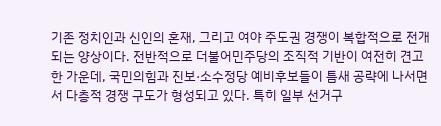기존 정치인과 신인의 혼재, 그리고 여야 주도권 경쟁이 복합적으로 전개되는 양상이다. 전반적으로 더불어민주당의 조직적 기반이 여전히 견고한 가운데, 국민의힘과 진보·소수정당 예비후보들이 틈새 공략에 나서면서 다층적 경쟁 구도가 형성되고 있다. 특히 일부 선거구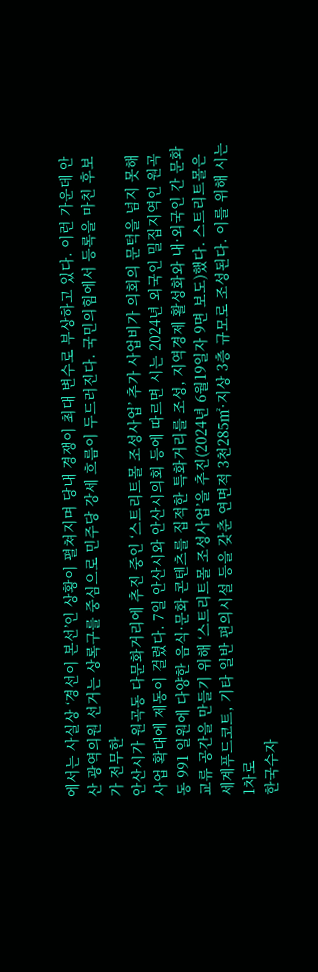에서는 사실상 ‘경선이 본선’인 상황이 펼쳐지며 당내 경쟁이 최대 변수로 부상하고 있다. 이런 가운데 안산 광역의원 선거는 상록구를 중심으로 민주당 강세 흐름이 두드러진다. 국민의힘에서 등록을 마친 후보가 전무한
안산시가 원곡동 다문화거리에 추진 중인 ‘스트리트몰 조성사업’ 추가 사업비가 의회의 문턱을 넘지 못해 사업 확대에 제동이 걸렸다. 7일 안산시와 안산시의회 등에 따르면 시는 2024년 외국인 밀집지역인 원곡동 991 일원에 다양한 음식·문화 콘텐츠를 집적한 특화거리를 조성, 지역경제 활성화와 내·외국인 간 문화 교류 공간을 만들기 위해 ‘스트리트몰 조성사업’을 추진(2024년 6월19일자 9면 보도)했다. 스트리트몰은 세계푸드코트, 기타 일반 편의시설 등을 갖춘 연면적 3천285㎡·지상 3층 규모로 조성된다. 이를 위해 시는 1차로
한국수자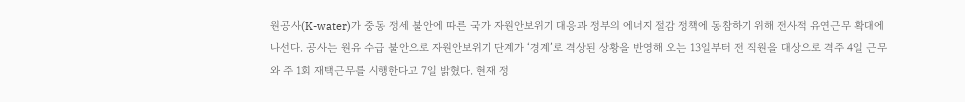원공사(K-water)가 중동 정세 불안에 따른 국가 자원안보위기 대응과 정부의 에너지 절감 정책에 동참하기 위해 전사적 유연근무 확대에 나선다. 공사는 원유 수급 불안으로 자원안보위기 단계가 ‘경계’로 격상된 상황을 반영해 오는 13일부터 전 직원을 대상으로 격주 4일 근무와 주 1회 재택근무를 시행한다고 7일 밝혔다. 현재 정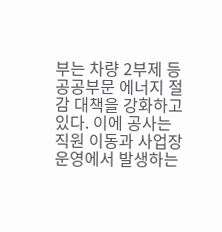부는 차량 2부제 등 공공부문 에너지 절감 대책을 강화하고 있다. 이에 공사는 직원 이동과 사업장 운영에서 발생하는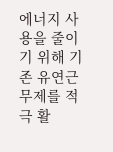에너지 사용을 줄이기 위해 기존 유연근무제를 적극 활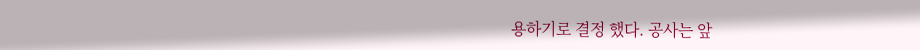용하기로 결정 했다. 공사는 앞